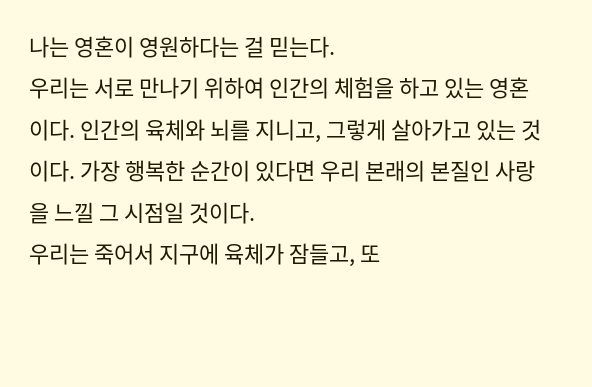나는 영혼이 영원하다는 걸 믿는다.
우리는 서로 만나기 위하여 인간의 체험을 하고 있는 영혼이다. 인간의 육체와 뇌를 지니고, 그렇게 살아가고 있는 것이다. 가장 행복한 순간이 있다면 우리 본래의 본질인 사랑을 느낄 그 시점일 것이다.
우리는 죽어서 지구에 육체가 잠들고, 또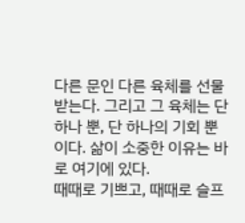다른 문인 다른 육체를 선물 받는다. 그리고 그 육체는 단 하나 뿐, 단 하나의 기회 뿐이다. 삶이 소중한 이유는 바로 여기에 있다.
때때로 기쁘고, 때때로 슬프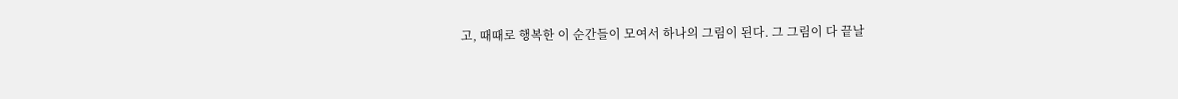고, 때때로 행복한 이 순간들이 모여서 하나의 그림이 된다. 그 그림이 다 끝날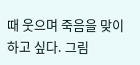때 웃으며 죽음을 맞이하고 싶다. 그림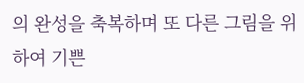의 완성을 축복하며 또 다른 그림을 위하여 기쁜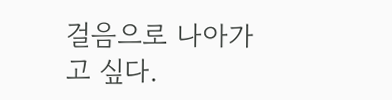걸음으로 나아가고 싶다.